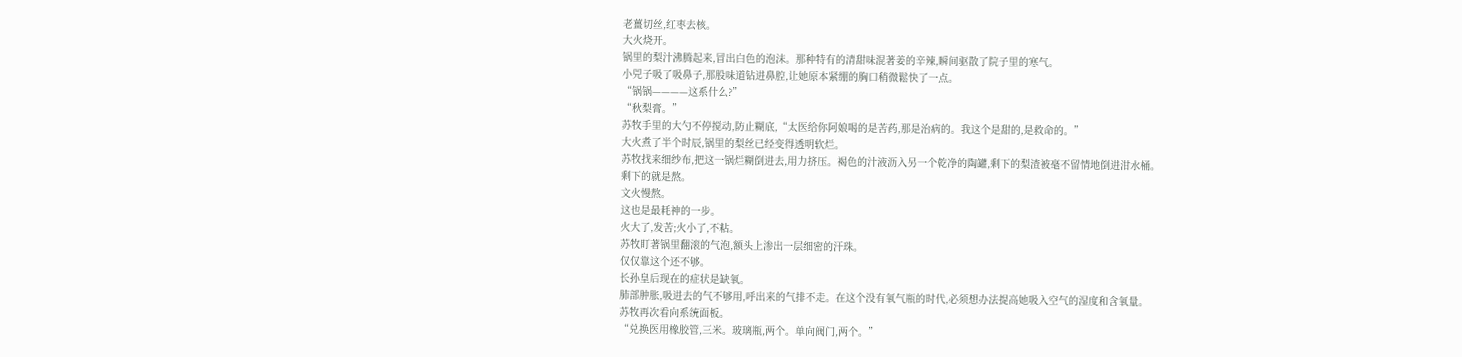老薑切丝,红枣去核。
大火烧开。
锅里的梨汁沸腾起来,冒出白色的泡沫。那种特有的清甜味混著姜的辛辣,瞬间驱散了院子里的寒气。
小兕子吸了吸鼻子,那股味道钻进鼻腔,让她原本紧绷的胸口稍微鬆快了一点。
“锅锅————这系什么?”
“秋梨膏。”
苏牧手里的大勺不停搅动,防止糊底,“太医给你阿娘喝的是苦药,那是治病的。我这个是甜的,是救命的。”
大火煮了半个时辰,锅里的梨丝已经变得透明软烂。
苏牧找来细纱布,把这一锅烂糊倒进去,用力挤压。褐色的汁液沥入另一个乾净的陶罐,剩下的梨渣被毫不留情地倒进泔水桶。
剩下的就是熬。
文火慢熬。
这也是最耗神的一步。
火大了,发苦;火小了,不粘。
苏牧盯著锅里翻滚的气泡,额头上渗出一层细密的汗珠。
仅仅靠这个还不够。
长孙皇后现在的症状是缺氧。
肺部肿胀,吸进去的气不够用,呼出来的气排不走。在这个没有氧气瓶的时代,必须想办法提高她吸入空气的湿度和含氧量。
苏牧再次看向系统面板。
“兑换医用橡胶管,三米。玻璃瓶,两个。单向阀门,两个。”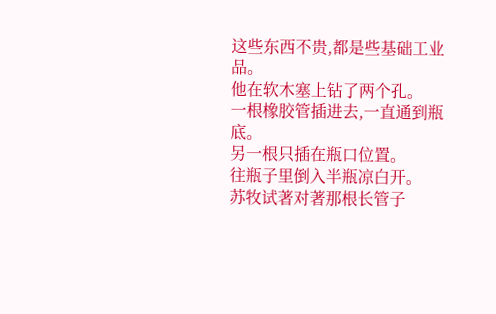这些东西不贵,都是些基础工业品。
他在软木塞上钻了两个孔。
一根橡胶管插进去,一直通到瓶底。
另一根只插在瓶口位置。
往瓶子里倒入半瓶凉白开。
苏牧试著对著那根长管子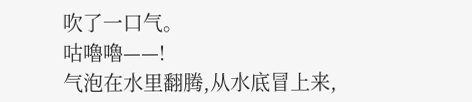吹了一口气。
咕嚕嚕——!
气泡在水里翻腾,从水底冒上来,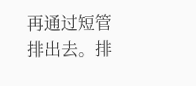再通过短管排出去。排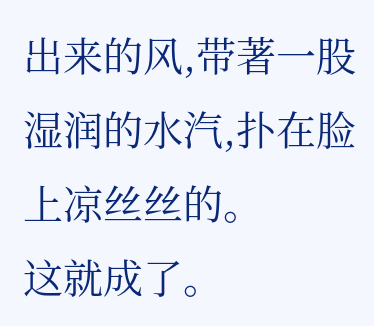出来的风,带著一股湿润的水汽,扑在脸上凉丝丝的。
这就成了。